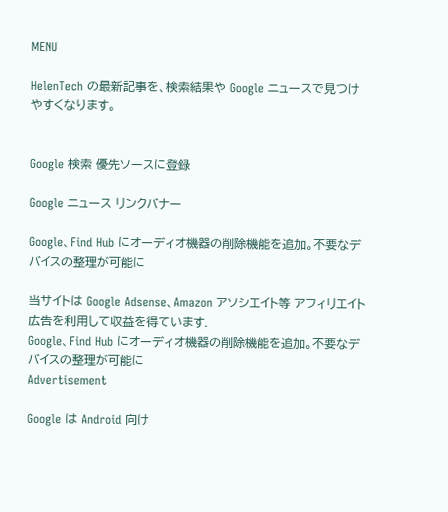MENU

HelenTech の最新記事を、検索結果や Google ニュースで見つけやすくなります。


Google 検索 優先ソースに登録

Google ニュース リンクバナー

Google、Find Hub にオーディオ機器の削除機能を追加。不要なデバイスの整理が可能に

当サイトは Google Adsense、Amazon アソシエイト等 アフィリエイト広告を利用して収益を得ています.
Google、Find Hub にオーディオ機器の削除機能を追加。不要なデバイスの整理が可能に
Advertisement

Google は Android 向け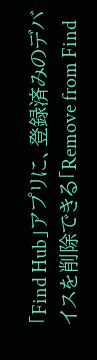「Find Hub」アプリに、登録済みのデバイスを削除できる「Remove from Find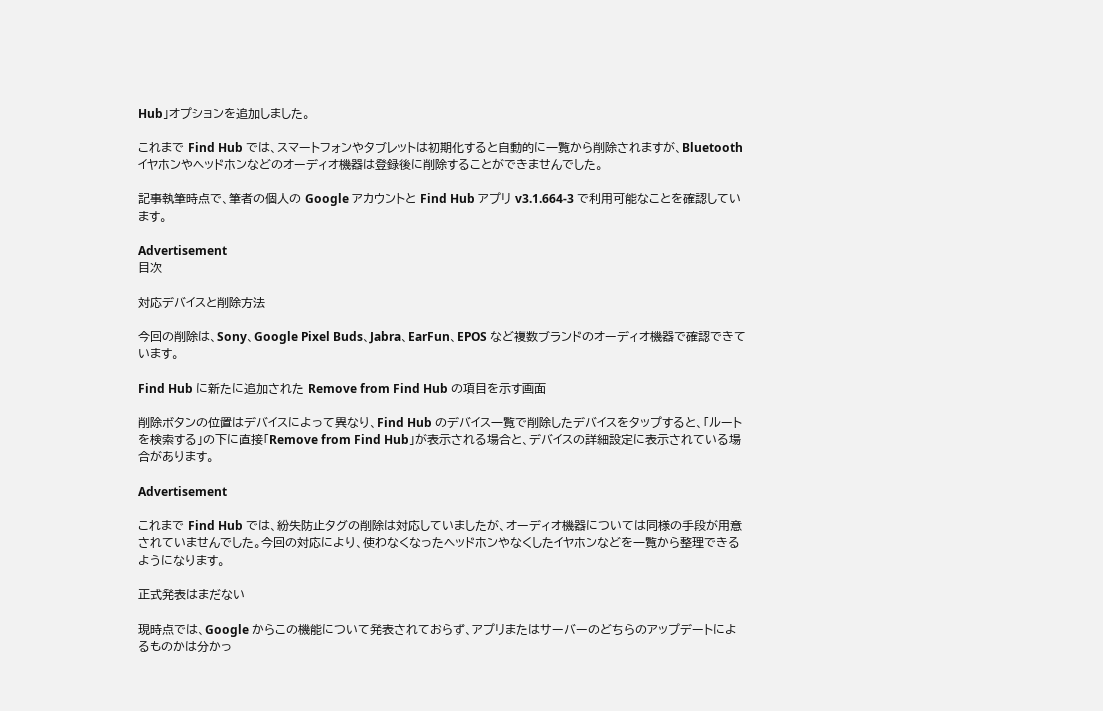Hub」オプションを追加しました。

これまで Find Hub では、スマートフォンやタブレットは初期化すると自動的に一覧から削除されますが、Bluetooth イヤホンやヘッドホンなどのオーディオ機器は登録後に削除することができませんでした。

記事執筆時点で、筆者の個人の Google アカウントと Find Hub アプリ v3.1.664-3 で利用可能なことを確認しています。

Advertisement
目次

対応デバイスと削除方法

今回の削除は、Sony、Google Pixel Buds、Jabra、EarFun、EPOS など複数ブランドのオーディオ機器で確認できています。

Find Hub に新たに追加された Remove from Find Hub の項目を示す画面

削除ボタンの位置はデバイスによって異なり、Find Hub のデバイス一覧で削除したデバイスをタップすると、「ルートを検索する」の下に直接「Remove from Find Hub」が表示される場合と、デバイスの詳細設定に表示されている場合があります。

Advertisement

これまで Find Hub では、紛失防止タグの削除は対応していましたが、オーディオ機器については同様の手段が用意されていませんでした。今回の対応により、使わなくなったヘッドホンやなくしたイヤホンなどを一覧から整理できるようになります。

正式発表はまだない

現時点では、Google からこの機能について発表されておらず、アプリまたはサーバーのどちらのアップデートによるものかは分かっ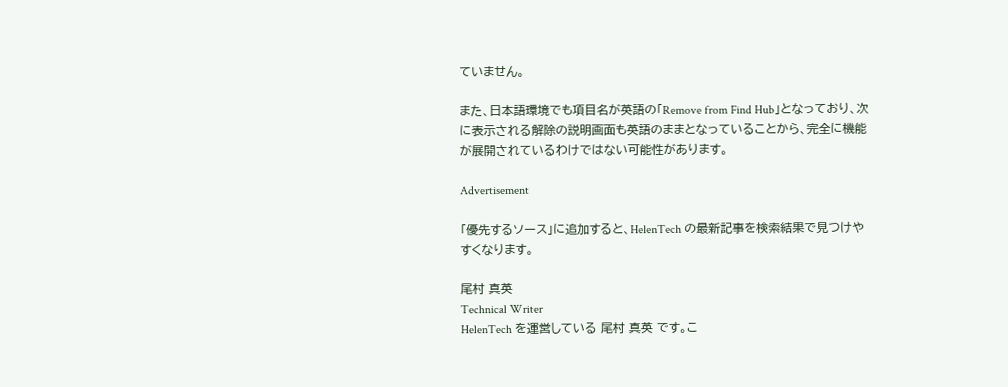ていません。

また、日本語環境でも項目名が英語の「Remove from Find Hub」となっており、次に表示される解除の説明画面も英語のままとなっていることから、完全に機能が展開されているわけではない可能性があります。

Advertisement

「優先するソース」に追加すると、HelenTech の最新記事を検索結果で見つけやすくなります。

尾村 真英
Technical Writer
HelenTech を運営している 尾村 真英 です。こ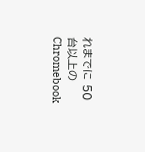れまでに 50 台以上の Chromebook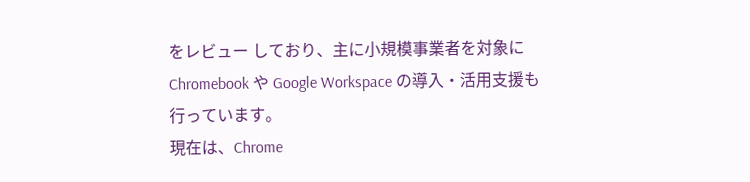をレビュー しており、主に小規模事業者を対象に Chromebook や Google Workspace の導入・活用支援も行っています。
現在は、Chrome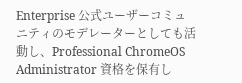Enterprise 公式ユーザーコミュニティのモデレーターとしても活動し、Professional ChromeOS Administrator 資格を保有し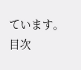ています。
目次